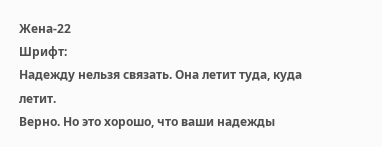Жена-22
Шрифт:
Надежду нельзя связать. Она летит туда, куда летит.
Верно. Но это хорошо, что ваши надежды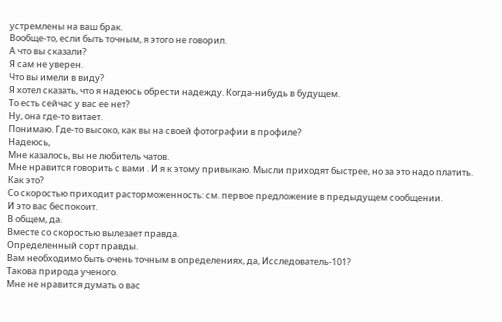устремлены на ваш брак.
Вообще-то, если быть точным, я этого не говорил.
А что вы сказали?
Я сам не уверен.
Что вы имели в виду?
Я хотел сказать, что я надеюсь обрести надежду. Когда-нибудь в будущем.
То есть сейчас у вас ее нет?
Ну, она где-то витает.
Понимаю. Где-то высоко, как вы на своей фотографии в профиле?
Надеюсь,
Мне казалось, вы не любитель чатов.
Мне нравится говорить с вами . И я к этому привыкаю. Мысли приходят быстрее, но за это надо платить.
Как это?
Со скоростью приходит расторможенность: см. первое предложение в предыдущем сообщении.
И это вас беспокоит.
В общем, да.
Вместе со скоростью вылезает правда.
Определенный сорт правды.
Вам необходимо быть очень точным в определениях, да, Исследователь-101?
Такова природа ученого.
Мне не нравится думать о вас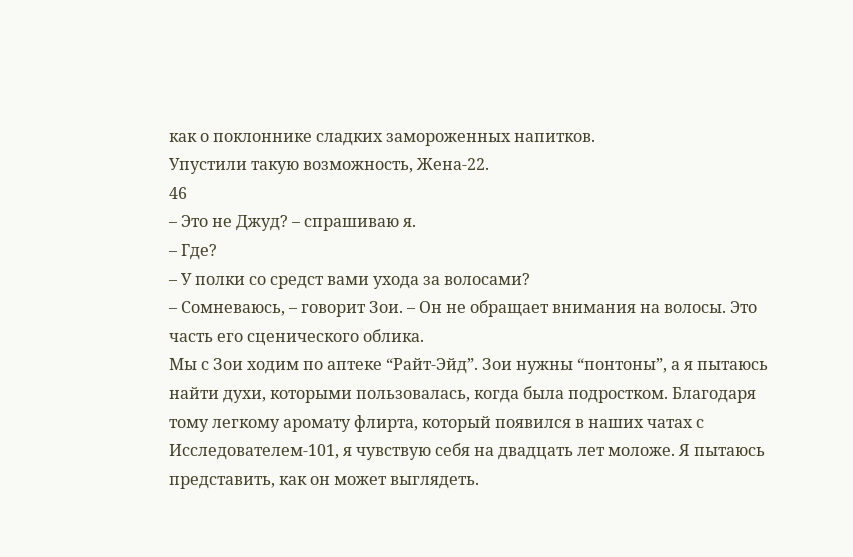как о поклоннике сладких замороженных напитков.
Упустили такую возможность, Жена-22.
46
– Это не Джуд? – спрашиваю я.
– Где?
– У полки со средст вами ухода за волосами?
– Сомневаюсь, – говорит Зои. – Он не обращает внимания на волосы. Это часть его сценического облика.
Мы с Зои ходим по аптеке “Райт-Эйд”. Зои нужны “понтоны”, а я пытаюсь найти духи, которыми пользовалась, когда была подростком. Благодаря тому легкому аромату флирта, который появился в наших чатах с Исследователем-101, я чувствую себя на двадцать лет моложе. Я пытаюсь представить, как он может выглядеть.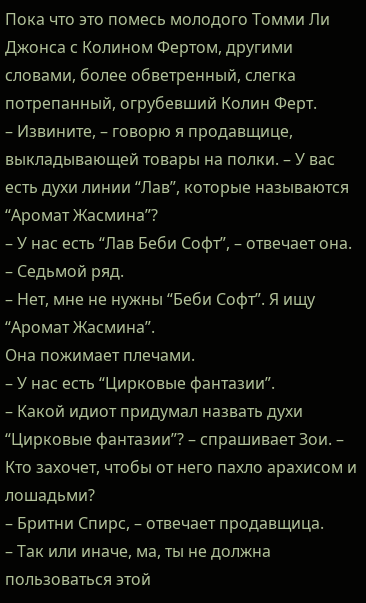Пока что это помесь молодого Томми Ли Джонса с Колином Фертом, другими словами, более обветренный, слегка потрепанный, огрубевший Колин Ферт.
– Извините, – говорю я продавщице, выкладывающей товары на полки. – У вас есть духи линии “Лав”, которые называются “Аромат Жасмина”?
– У нас есть “Лав Беби Софт”, – отвечает она. – Седьмой ряд.
– Нет, мне не нужны “Беби Софт”. Я ищу “Аромат Жасмина”.
Она пожимает плечами.
– У нас есть “Цирковые фантазии”.
– Какой идиот придумал назвать духи “Цирковые фантазии”? – спрашивает Зои. – Кто захочет, чтобы от него пахло арахисом и лошадьми?
– Бритни Спирс, – отвечает продавщица.
– Так или иначе, ма, ты не должна пользоваться этой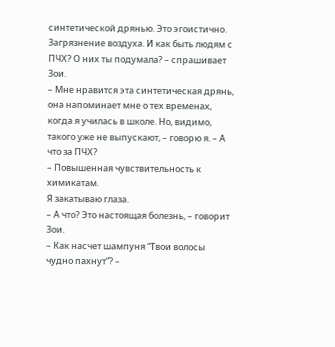синтетической дрянью. Это эгоистично. Загрязнение воздуха. И как быть людям с ПЧХ? О них ты подумала? – спрашивает Зои.
– Мне нравится эта синтетическая дрянь, она напоминает мне о тех временах, когда я училась в школе. Но, видимо, такого уже не выпускают, – говорю я. – А что за ПЧХ?
– Повышенная чувствительность к химикатам.
Я закатываю глаза.
– А что? Это настоящая болезнь, – говорит Зои.
– Как насчет шампуня “Твои волосы чудно пахнут”? –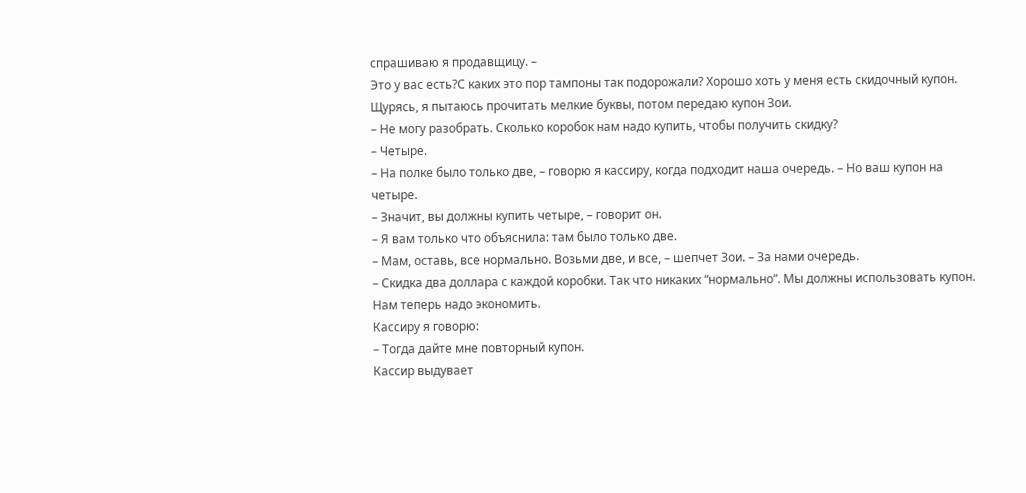спрашиваю я продавщицу. –
Это у вас есть?С каких это пор тампоны так подорожали? Хорошо хоть у меня есть скидочный купон. Щурясь, я пытаюсь прочитать мелкие буквы, потом передаю купон Зои.
– Не могу разобрать. Сколько коробок нам надо купить, чтобы получить скидку?
– Четыре.
– На полке было только две, – говорю я кассиру, когда подходит наша очередь. – Но ваш купон на четыре.
– Значит, вы должны купить четыре, – говорит он.
– Я вам только что объяснила: там было только две.
– Мам, оставь, все нормально. Возьми две, и все, – шепчет Зои. – За нами очередь.
– Скидка два доллара с каждой коробки. Так что никаких “нормально”. Мы должны использовать купон. Нам теперь надо экономить.
Кассиру я говорю:
– Тогда дайте мне повторный купон.
Кассир выдувает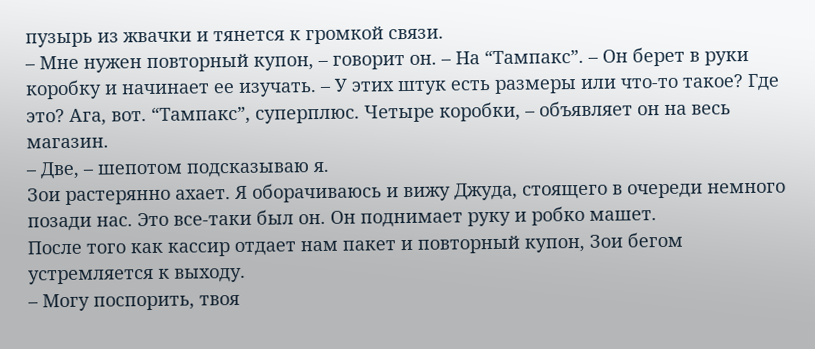пузырь из жвачки и тянется к громкой связи.
– Мне нужен повторный купон, – говорит он. – На “Тампакс”. – Он берет в руки коробку и начинает ее изучать. – У этих штук есть размеры или что-то такое? Где это? Ага, вот. “Тампакс”, суперплюс. Четыре коробки, – объявляет он на весь магазин.
– Две, – шепотом подсказываю я.
Зои растерянно ахает. Я оборачиваюсь и вижу Джуда, стоящего в очереди немного позади нас. Это все-таки был он. Он поднимает руку и робко машет.
После того как кассир отдает нам пакет и повторный купон, Зои бегом устремляется к выходу.
– Могу поспорить, твоя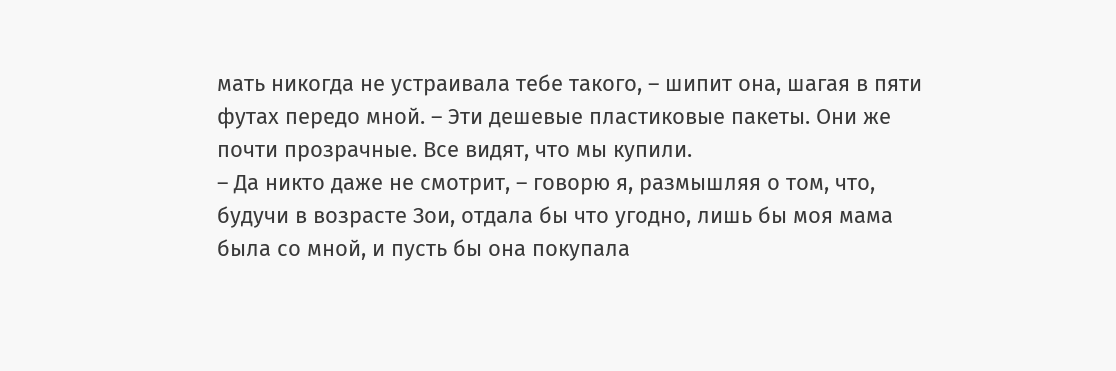мать никогда не устраивала тебе такого, – шипит она, шагая в пяти футах передо мной. – Эти дешевые пластиковые пакеты. Они же почти прозрачные. Все видят, что мы купили.
– Да никто даже не смотрит, – говорю я, размышляя о том, что, будучи в возрасте Зои, отдала бы что угодно, лишь бы моя мама была со мной, и пусть бы она покупала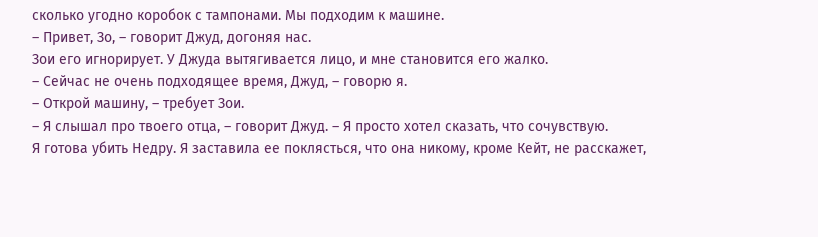сколько угодно коробок с тампонами. Мы подходим к машине.
– Привет, Зо, – говорит Джуд, догоняя нас.
Зои его игнорирует. У Джуда вытягивается лицо, и мне становится его жалко.
– Сейчас не очень подходящее время, Джуд, – говорю я.
– Открой машину, – требует Зои.
– Я слышал про твоего отца, – говорит Джуд. – Я просто хотел сказать, что сочувствую.
Я готова убить Недру. Я заставила ее поклясться, что она никому, кроме Кейт, не расскажет,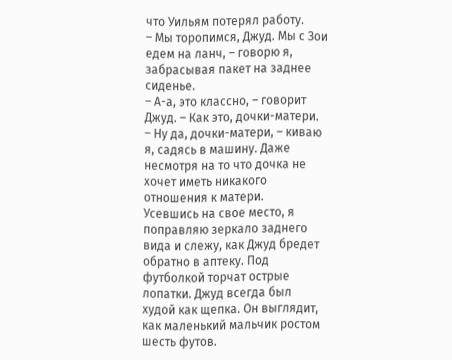что Уильям потерял работу.
– Мы торопимся, Джуд. Мы с Зои едем на ланч, – говорю я, забрасывая пакет на заднее сиденье.
– А-а, это классно, – говорит Джуд. – Как это, дочки-матери.
– Ну да, дочки-матери, – киваю я, садясь в машину. Даже несмотря на то что дочка не хочет иметь никакого отношения к матери.
Усевшись на свое место, я поправляю зеркало заднего вида и слежу, как Джуд бредет обратно в аптеку. Под футболкой торчат острые лопатки. Джуд всегда был худой как щепка. Он выглядит, как маленький мальчик ростом шесть футов.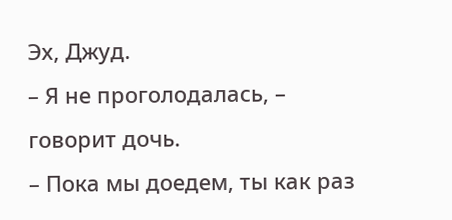Эх, Джуд.
– Я не проголодалась, – говорит дочь.
– Пока мы доедем, ты как раз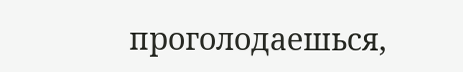проголодаешься,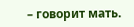– говорит мать.